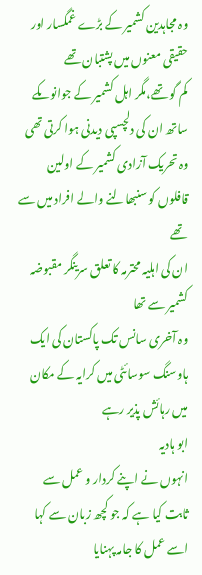وہ مجاہدین کشمیر کے بڑے غمگسار اور حقیقی معنوں میں پشتبان تھے
کم گو تھے،مگر اہل کشمیر کے جوانوںکے ساتھ ان کی دلچسپی دیدنی ہوا کرتی تھی
وہ تحریک آزادی کشمیر کے اولین قافلوں کو سنبھالنے والے افراد میں سے تھے
ان کی اہلیہ محترمہ کا تعلق سرینگر مقبوضہ کشمیر سے تھا
وہ آخری سانس تک پاکستان کی ایک ہاوسنگ سوسائٹی میں کرایہ کے مکان میں رہائش پذیر رہے
ابو ہادیہ
انہوں نے اپنے کردار و عمل سے ثابت کیا ہے کہ جو کچھ زبان سے کہا اسے عمل کا جامہ پہنایا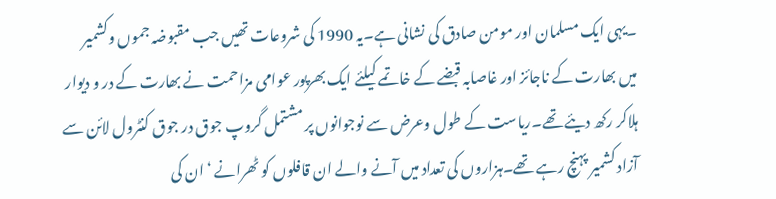۔یہی ایک مسلمان اور مومن صادق کی نشانی ہے۔یہ 1990 کی شروعات تھیں جب مقبوضہ جموں وکشمیر میں بھارت کے ناجائز اور غاصابہ قبضے کے خاتمے کیلئے ایک بھرپور عوامی مزاحمت نے بھارت کے در و دیوار ہلاکر رکھ دیئے تھے۔ریاست کے طول وعرض سے نوجوانوں پر مشتمل گروپ جوق در جوق کنٹرول لائن سے آزاد کشمیر پہنچ رہے تھے۔ہزاروں کی تعداد میں آنے والے ان قافلوں کو ٹھرانے ‘ ان کی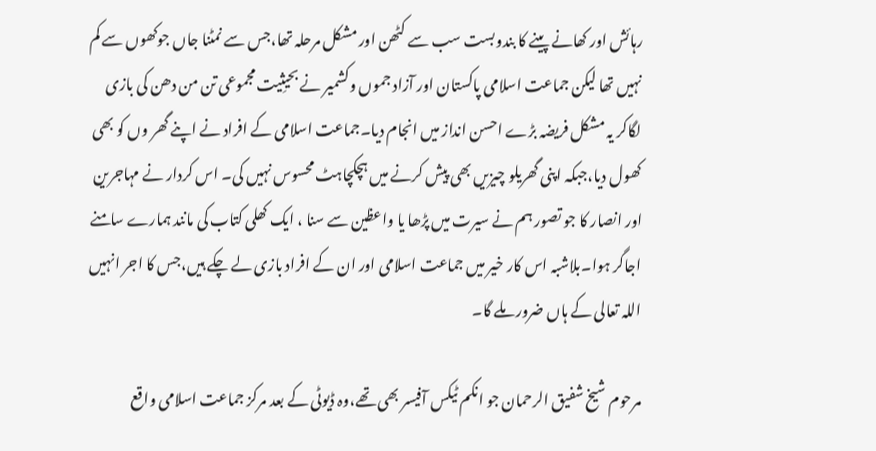رہائش اور کھانے پینے کا بندوبست سب سے کٹھن اور مشکل مرحلہ تھا،جس سے نمٹنا جاں جوکھوں سے کم نہیں تھا لیکن جماعت اسلامی پاکستان اور آزاد جموں وکشمیر نے بحیثِیت مجموعی تن من دھن کی بازی لگاکر یہ مشکل فریضہ بڑے احسن انداز میں انجام دیا۔جماعت اسلامی کے افراد نے اپنے گھر وں کو بھی کھول دیا،جبکہ اپنی گھریلو چیزیں بھی پیش کرنے میں ہچکچاہٹ محسوس نہیں کی۔ اس کردار نے مہاجرین اور انصار کا جو تصور ہم نے سیرت میں پڑھا یا واعظین سے سنا ، ایک کھلی کتاب کی مانند ہمارے سامنے اجاگر ہوا۔بلاشبہ اس کار خیر میں جماعت اسلامی اور ان کے افراد بازی لے چکے ہیں،جس کا اجر انہیں اللہ تعالی کے ہاں ضرور ملے گا۔

مرحوم شیخ شفیق الرحمان جو انکم ٹیکس آفیسر بھی تھے،وہ ڈیوٹی کے بعد مرکز جماعت اسلامی واقع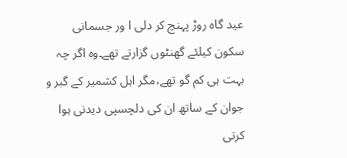عید گاہ روڑ پہنچ کر دلی ا ور جسمانی سکون کیلئے گھنٹوں گزارتے تھے۔وہ اگر چہ بہت ہی کم گو تھے،مگر اہل کشمیر کے گبر و جوان کے ساتھ ان کی دلچسپی دیدنی ہوا کرتی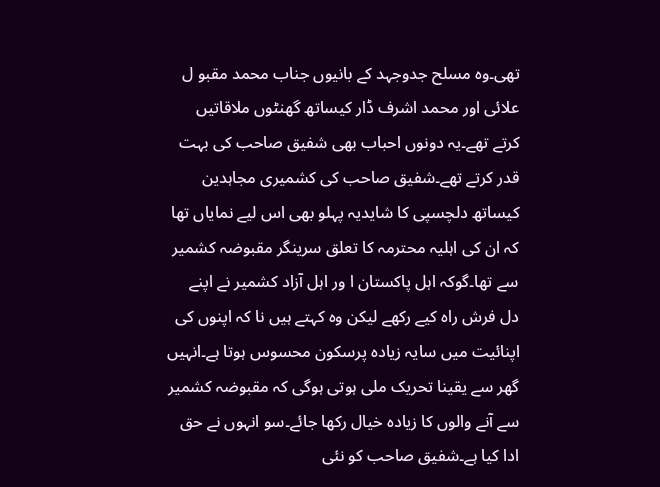تھی۔وہ مسلح جدوجہد کے بانیوں جناب محمد مقبو ل علائی اور محمد اشرف ڈار کیساتھ گھنٹوں ملاقاتیں کرتے تھے۔یہ دونوں احباب بھی شفیق صاحب کی بہت قدر کرتے تھے۔شفیق صاحب کی کشمیری مجاہدین کیساتھ دلچسپی کا شایدیہ پہلو بھی اس لیے نمایاں تھا کہ ان کی اہلیہ محترمہ کا تعلق سرینگر مقبوضہ کشمیر سے تھا۔گوکہ اہل پاکستان ا ور اہل آزاد کشمیر نے اپنے دل فرش راہ کیے رکھے لیکن وہ کہتے ہیں نا کہ اپنوں کی اپنائیت میں سایہ زیادہ پرسکون محسوس ہوتا ہے۔انہیں گھر سے یقینا تحریک ملی ہوتی ہوگی کہ مقبوضہ کشمیر سے آنے والوں کا زیادہ خیال رکھا جائے۔سو انہوں نے حق ادا کیا ہے۔شفیق صاحب کو نئی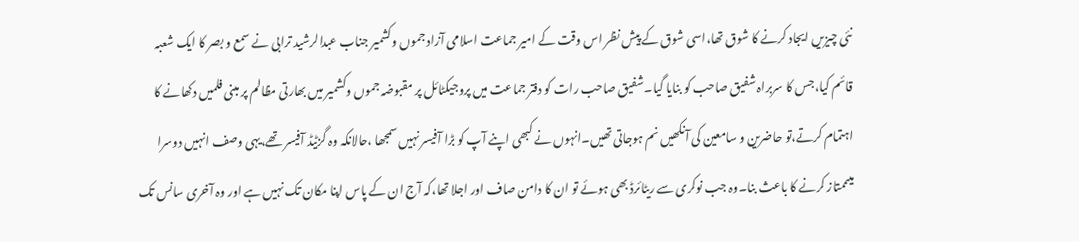نئی چیزیں ایجاد کرنے کا شوق تھا،اسی شوق کے پیش نظر اس وقت کے امیر جماعت اسلامی آزاد جموں وکشمیر جناب عبدالرشید ترابی نے سمع و بصر کا ایک شعبہ قائم کیا،جس کا سربراہ شفیق صاحب کو بنایا گیا۔شفیق صاحب رات کو دفتر جماعت میں پروجیکٹائل پر مقبوضہ جموں وکشمیر میں بھارتی مظالم پر مبنی فلمیں دکھانے کا اہتمام کرتے،تو حاضرین و سامعین کی آنکھیں نم ہوجاتی تھیں۔انہوں نے کبھی اپنے آپ کو بڑا آفیسر نہیں سمجھا ،حالانکہ وہ گزٹیڈ آفیسر تھے،یہی وصف انہیں دوسرا میںممتاز کرنے کا باعث بنا۔وہ جب نوکری سے ریٹائرڈ بھی ہوئے تو ان کا دامن صاف اور اجلا تھا،کہ آج ان کے پاس اپنا مکان تک نہیں ہے اور وہ آخری سانس تک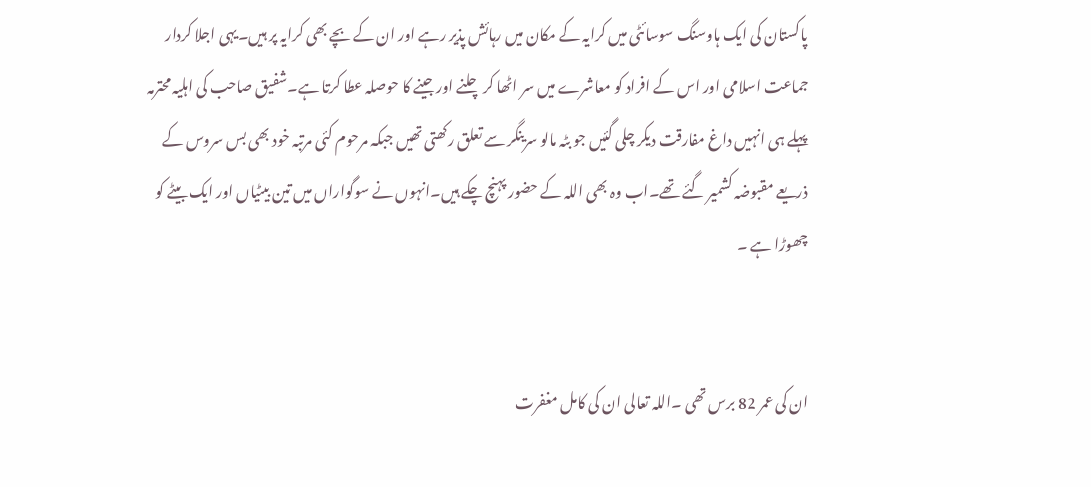پاکستان کی ایک ہاوسنگ سوسائٹی میں کرایہ کے مکان میں رہائش پذیر رہے اور ان کے بچے بھی کرایہ پر ہیں۔یہی اجلا کردار جماعت اسلامی اور اس کے افراد کو معاشرے میں سر اٹھا کر چلنے اور جینے کا حوصلہ عطا کرتا ہے۔شفیق صاحب کی اہلیہ محترمہ پہلے ہی انہیں داغ مفارقت دیکر چلی گئیں جو بٹہ مالو سرینگر سے تعلق رکھتی تھیں جبکہ مرحوم کئی مرتبہ خود بھی بس سروس کے ذریعے مقبوضہ کشمیر گئے تھے۔اب وہ بھی اللہ کے حضور پہنچ چکے ہیں۔انہوں نے سوگواراں میں تین بیٹیاں اور ایک بیٹے کو چھوڑا ہے ۔


ان کی عمر 82 برس تھی ۔اللہ تعالی ان کی کامل مغفرت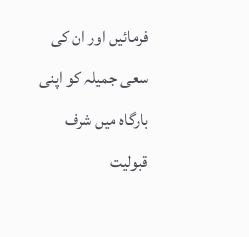فرمائیں اور ان کی سعی جمیلہ کو اپنی بارگاہ میں شرف قبولیت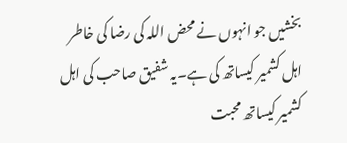بخشیں جو انہوں نے محض اللہ کی رضا کی خاطر اہل کشمیر کیساتھ کی ہے۔یہ شفیق صاحب کی اہل کشمیر کیساتھ محبت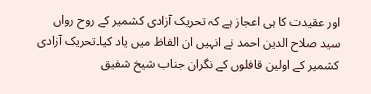اور عقیدت کا ہی اعجاز ہے کہ تحریک آزادی کشمیر کے روح رواں سید صلاح الدین احمد نے انہیں ان الفاظ میں یاد کیا۔تحریک آزادی کشمیر کے اولین قافلوں کے نگران جناب شیخ شفیق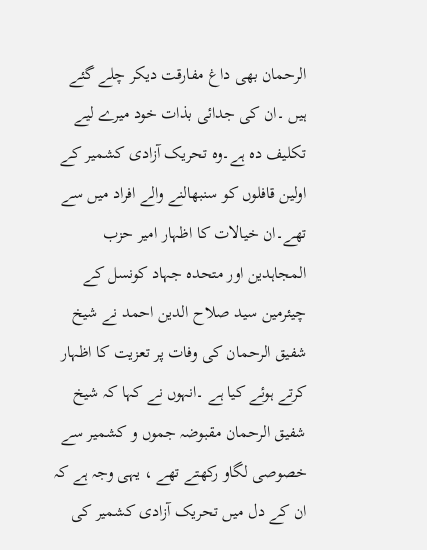الرحمان بھی داغ مفارقت دیکر چلے گئے ہیں ۔ان کی جدائی بذات خود میرے لیے تکلیف دہ ہے۔وہ تحریک آزادی کشمیر کے اولین قافلوں کو سنبھالنے والے افراد میں سے تھے۔ان خیالات کا اظہار امیر حزب المجاہدین اور متحدہ جہاد کونسل کے چیئرمین سید صلاح الدین احمد نے شیخ شفیق الرحمان کی وفات پر تعزیت کا اظہار کرتے ہوئے کیا ہے ۔انہوں نے کہا کہ شیخ شفیق الرحمان مقبوضہ جموں و کشمیر سے خصوصی لگاو رکھتے تھے ، یہی وجہ ہے کہ ان کے دل میں تحریک آزادی کشمیر کی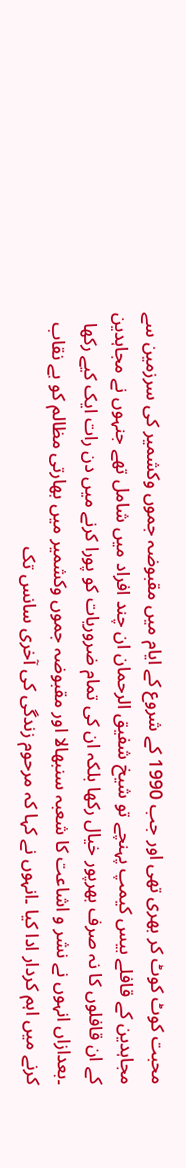محبت کوٹ کوٹ کر بھری تھی اور جب 1990 کے شروع کے ایام میں مقبوضہ جموں وکشمیر کی سرزمین سے مجاہدین کے قافلے بیس کیمپ پہنچے تو شیخ شفیق الرحمان ان چند افراد میں شامل تھے جنہوں نے مجاہدین کے ان قافلوں کا نہ صرف بھرپور خیال رکھا بلکہ ان کی تمام ضروریات کو پورا کرنے میں دن رات ایک کیے رکھا ۔بعدازاں انہوں نے نشر و اشاعت کا شعبہ سنبھالا اور مقبوضہ جموں وکشمیر میں بھارتی مظالم کو بے نقاب کرنے میں اہم کردار ادا کیا ۔انہوں نے کہا کہ مرحوم زندگی کی آخری سانس تک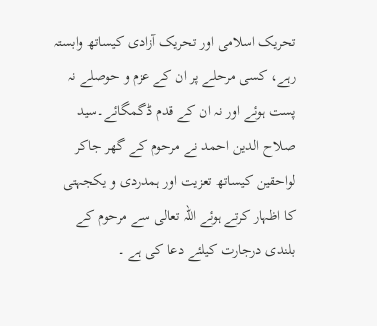تحریک اسلامی اور تحریک آزادی کیساتھ وابستہ رہے، کسی مرحلے پر ان کے عزم و حوصلے نہ پست ہوئے اور نہ ان کے قدم ڈگمگائے۔سید صلاح الدین احمد نے مرحوم کے گھر جاکر لواحقین کیساتھ تعزیت اور ہمدردی و یکجہتی کا اظہار کرتے ہوئے اللہ تعالی سے مرحوم کے بلندی درجارت کیلئے دعا کی ہے ۔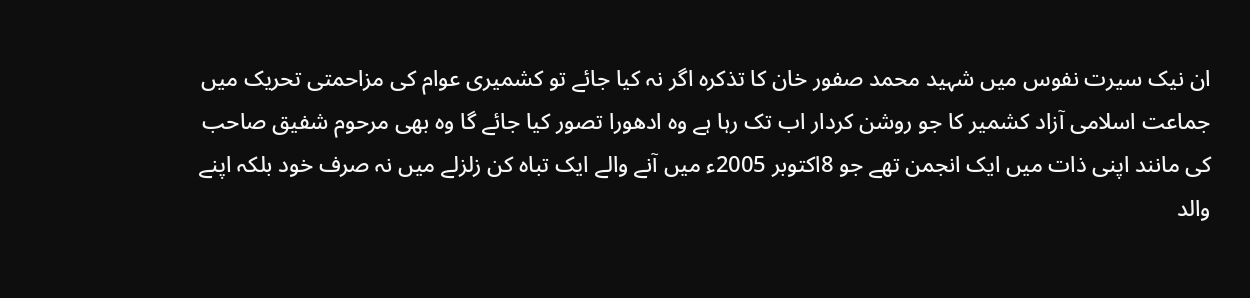ان نیک سیرت نفوس میں شہید محمد صفور خان کا تذکرہ اگر نہ کیا جائے تو کشمیری عوام کی مزاحمتی تحریک میں جماعت اسلامی آزاد کشمیر کا جو روشن کردار اب تک رہا ہے وہ ادھورا تصور کیا جائے گا وہ بھی مرحوم شفیق صاحب کی مانند اپنی ذات میں ایک انجمن تھے جو 8اکتوبر 2005ء میں آنے والے ایک تباہ کن زلزلے میں نہ صرف خود بلکہ اپنے والد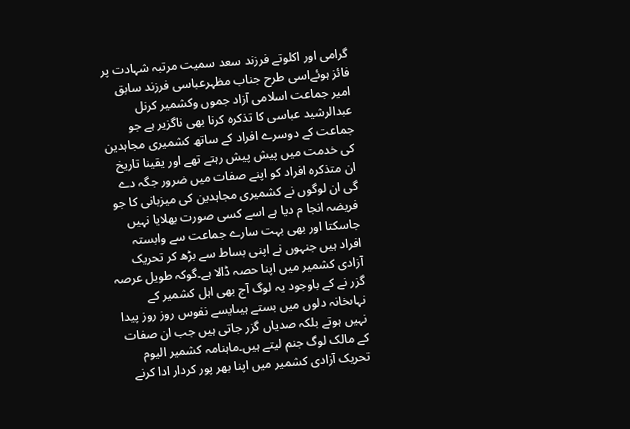گرامی اور اکلوتے فرزند سعد سمیت مرتبہ شہادت پر فائز ہوئےاسی طرح جناب مظہرعباسی فرزند سابق امیر جماعت اسلامی آزاد جموں وکشمیر کرنل عبدالرشید عباسی کا تذکرہ کرنا بھی ناگزیر ہے جو جماعت کے دوسرے افراد کے ساتھ کشمیری مجاہدین کی خدمت میں پیش پیش رہتے تھے اور یقینا تاریخ ان متذکرہ افراد کو اپنے صفات میں ضرور جگہ دے گی ان لوگوں نے کشمیری مجاہدین کی میزبانی کا جو فریضہ انجا م دیا ہے اسے کسی صورت بھلایا نہیں جاسکتا اور بھی بہت سارے جماعت سے وابستہ افراد ہیں جنہوں نے اپنی بساط سے بڑھ کر تحریک آزادی کشمیر میں اپنا حصہ ڈالا ہے۔گوکہ طویل عرصہ گزر نے کے باوجود یہ لوگ آج بھی اہل کشمیر کے نہاںخانہ دلوں میں بستے ہیںایسے نفوس روز روز پیدا نہیں ہوتے بلکہ صدیاں گزر جاتی ہیں جب ان صفات کے مالک لوگ جنم لیتے ہیں۔ماہنامہ کشمیر الیوم تحریک آزادی کشمیر میں اپنا بھر پور کردار ادا کرنے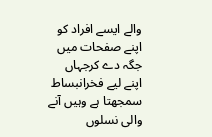والے ایسے افراد کو اپنے صفحات میں جگہ دے کرجہاں اپنے لیے فخرانبساط سمجھتا ہے وہیں آنے والی نسلوں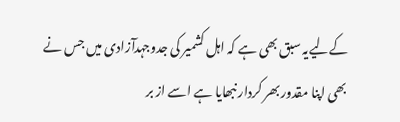کےلیےیہ سبق بھی ہے کہ اہل کشمیر کی جدوجہدآزادی میں جس نے بھی اپنا مقدور بھر کردار نبھایا ہے اسے از بر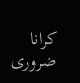کرانا ضروری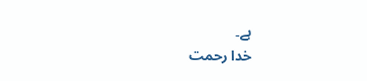ہے۔
خدا رحمت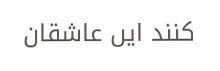کنند ایں عاشقان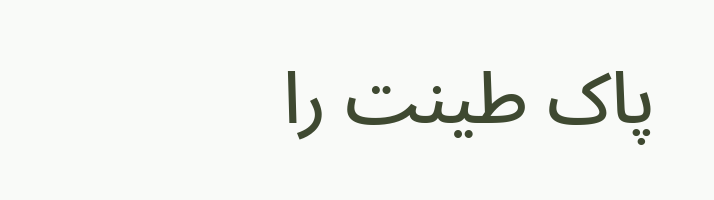پاک طینت را